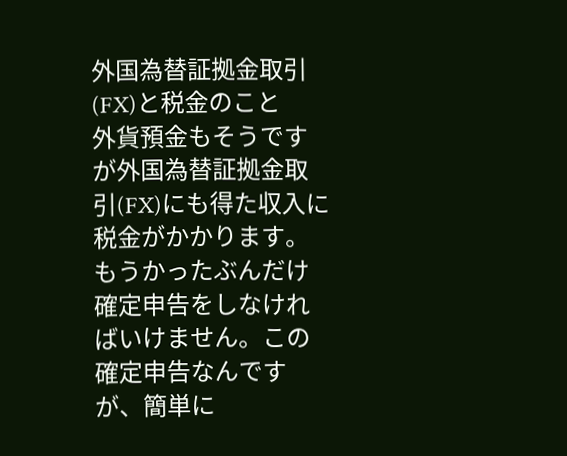外国為替証拠金取引(FX)と税金のこと
外貨預金もそうですが外国為替証拠金取引(FX)にも得た収入に税金がかかります。
もうかったぶんだけ確定申告をしなければいけません。この確定申告なんですが、簡単に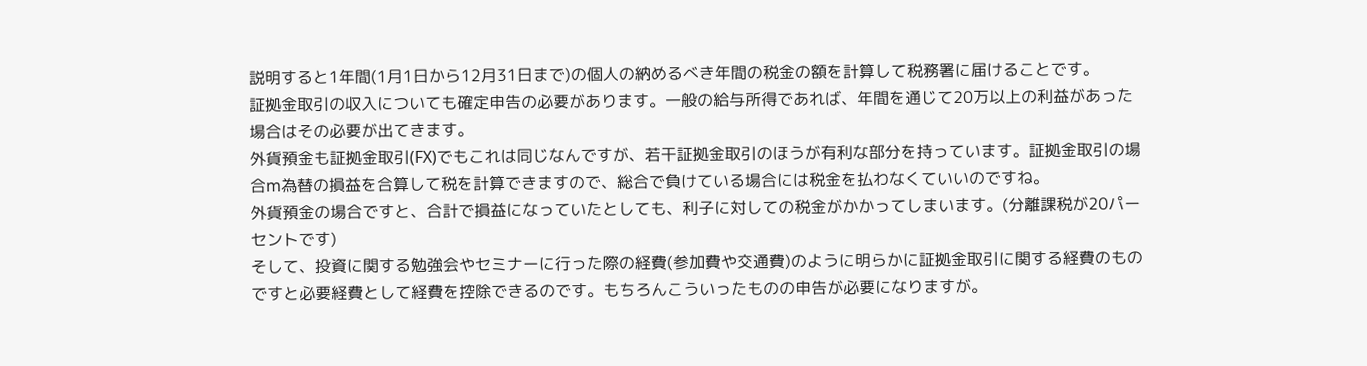説明すると1年間(1月1日から12月31日まで)の個人の納めるべき年間の税金の額を計算して税務署に届けることです。
証拠金取引の収入についても確定申告の必要があります。一般の給与所得であれば、年間を通じて20万以上の利益があった場合はその必要が出てきます。
外貨預金も証拠金取引(FX)でもこれは同じなんですが、若干証拠金取引のほうが有利な部分を持っています。証拠金取引の場合m為替の損益を合算して税を計算できますので、総合で負けている場合には税金を払わなくていいのですね。
外貨預金の場合ですと、合計で損益になっていたとしても、利子に対しての税金がかかってしまいます。(分離課税が20パーセントです)
そして、投資に関する勉強会やセミナーに行った際の経費(参加費や交通費)のように明らかに証拠金取引に関する経費のものですと必要経費として経費を控除できるのです。もちろんこういったものの申告が必要になりますが。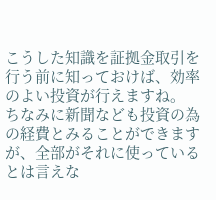こうした知識を証拠金取引を行う前に知っておけば、効率のよい投資が行えますね。
ちなみに新聞なども投資の為の経費とみることができますが、全部がそれに使っているとは言えな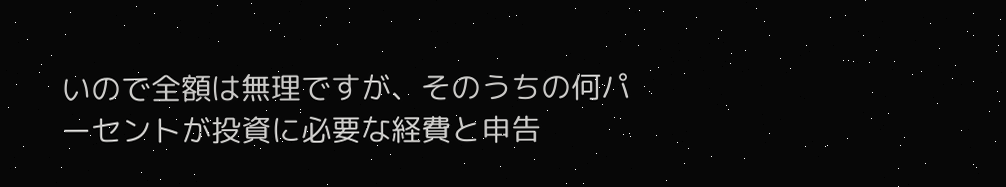いので全額は無理ですが、そのうちの何パーセントが投資に必要な経費と申告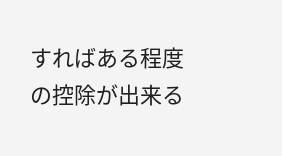すればある程度の控除が出来る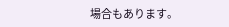場合もあります。